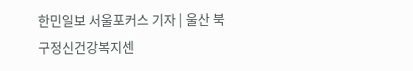한민일보 서울포커스 기자 | 울산 북구정신건강복지센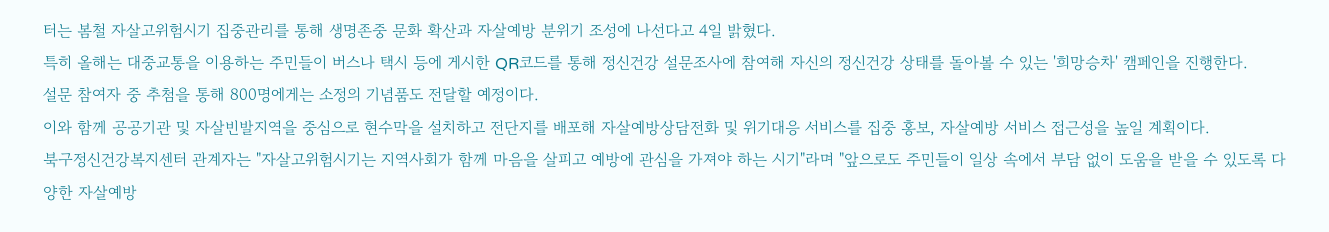터는 봄철 자살고위험시기 집중관리를 통해 생명존중 문화 확산과 자살예방 분위기 조성에 나선다고 4일 밝혔다.
특히 올해는 대중교통을 이용하는 주민들이 버스나 택시 등에 게시한 QR코드를 통해 정신건강 설문조사에 참여해 자신의 정신건강 상태를 돌아볼 수 있는 '희망승차' 캠페인을 진행한다.
설문 참여자 중 추첨을 통해 800명에게는 소정의 기념품도 전달할 예정이다.
이와 함께 공공기관 및 자살빈발지역을 중심으로 현수막을 설치하고 전단지를 배포해 자살예방상담전화 및 위기대응 서비스를 집중 홍보, 자살예방 서비스 접근성을 높일 계획이다.
북구정신건강복지센터 관계자는 "자살고위험시기는 지역사회가 함께 마음을 살피고 예방에 관심을 가져야 하는 시기"라며 "앞으로도 주민들이 일상 속에서 부담 없이 도움을 받을 수 있도록 다양한 자살예방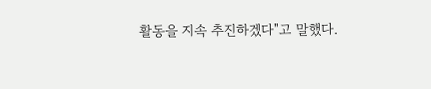활동을 지속 추진하겠다"고 말했다.